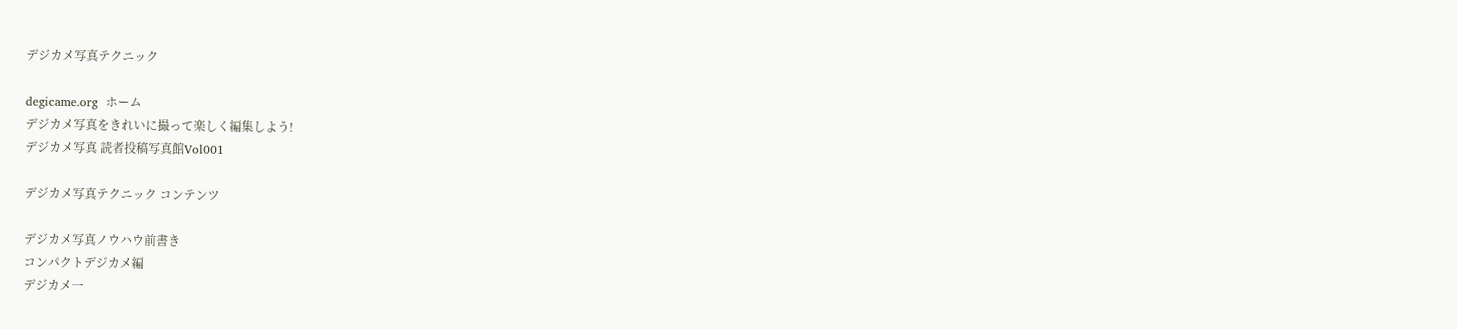デジカメ写真テクニック

degicame.org  ホーム
デジカメ写真をきれいに撮って楽しく編集しよう!
デジカメ写真 読者投稿写真館Vol001

デジカメ写真テクニック コンテンツ

デジカメ写真ノウハウ前書き
コンパクトデジカメ編
デジカメ一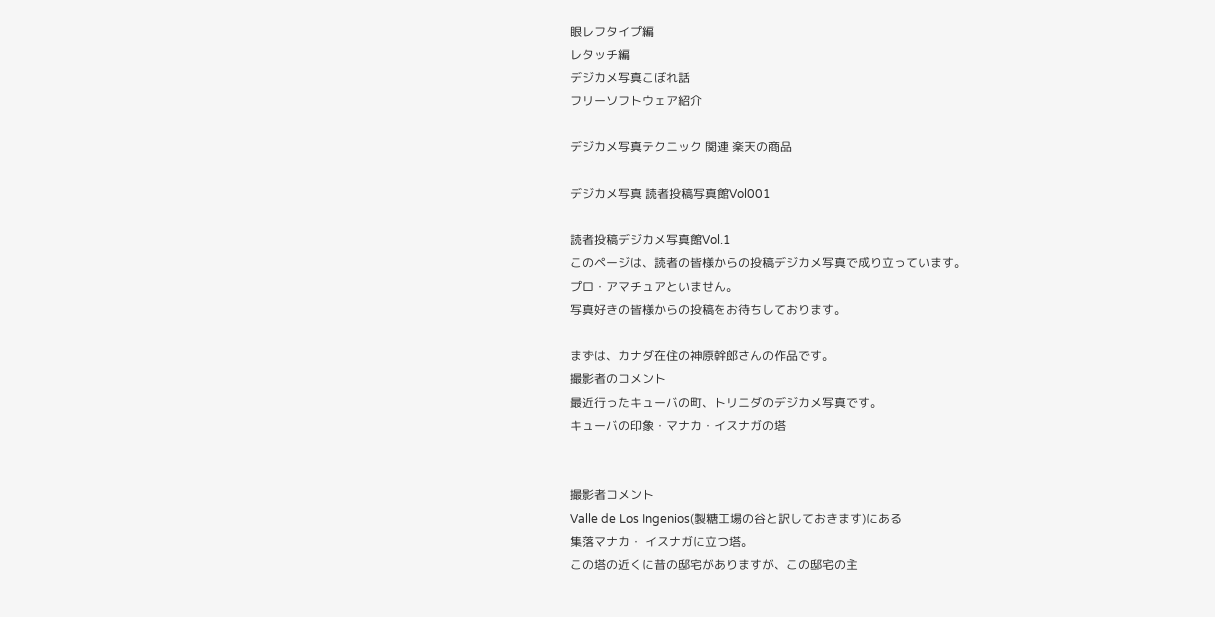眼レフタイプ編
レタッチ編
デジカメ写真こぼれ話
フリーソフトウェア紹介

デジカメ写真テクニック 関連 楽天の商品

デジカメ写真 読者投稿写真館Vol001

読者投稿デジカメ写真館Vol.1
このページは、読者の皆様からの投稿デジカメ写真で成り立っています。
プロ・アマチュアといません。
写真好きの皆様からの投稿をお待ちしております。

まずは、カナダ在住の神原幹郎さんの作品です。
撮影者のコメント
最近行ったキューバの町、トリニダのデジカメ写真です。
キューバの印象・マナカ・イスナガの塔


撮影者コメント
Valle de Los Ingenios(製糖工場の谷と訳しておきます)にある
集落マナカ・ イスナガに立つ塔。
この塔の近くに昔の邸宅がありますが、この邸宅の主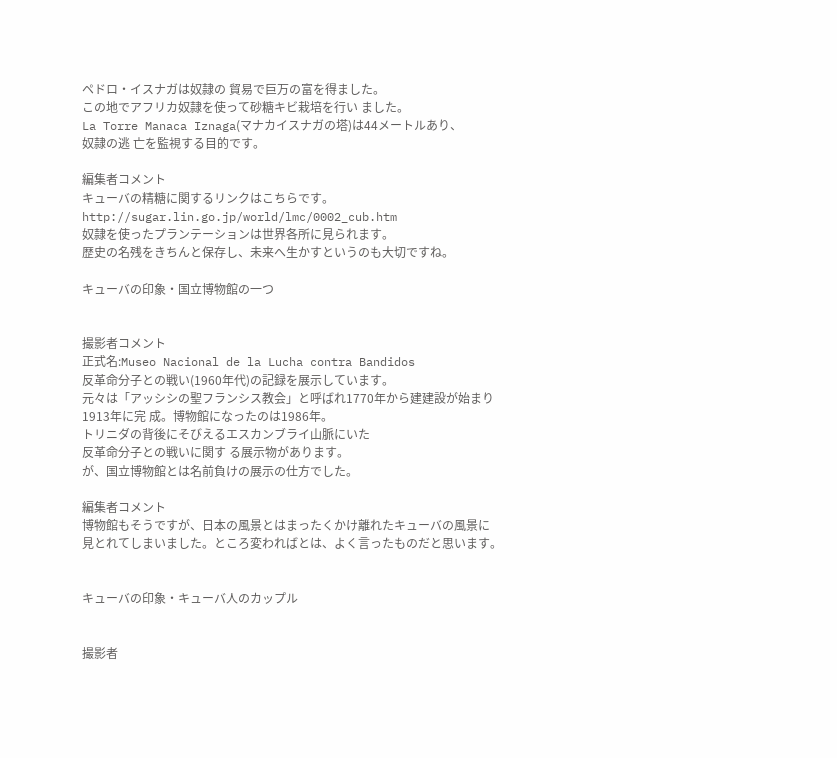ペドロ・イスナガは奴隷の 貿易で巨万の富を得ました。
この地でアフリカ奴隷を使って砂糖キビ栽培を行い ました。
La Torre Manaca Iznaga(マナカイスナガの塔)は44メートルあり、
奴隷の逃 亡を監視する目的です。

編集者コメント
キューバの精糖に関するリンクはこちらです。
http://sugar.lin.go.jp/world/lmc/0002_cub.htm
奴隷を使ったプランテーションは世界各所に見られます。
歴史の名残をきちんと保存し、未来へ生かすというのも大切ですね。

キューバの印象・国立博物館の一つ


撮影者コメント
正式名:Museo Nacional de la Lucha contra Bandidos
反革命分子との戦い(1960年代)の記録を展示しています。
元々は「アッシシの聖フランシス教会」と呼ばれ1770年から建建設が始まり
1913年に完 成。博物館になったのは1986年。
トリニダの背後にそびえるエスカンブライ山脈にいた
反革命分子との戦いに関す る展示物があります。
が、国立博物館とは名前負けの展示の仕方でした。

編集者コメント
博物館もそうですが、日本の風景とはまったくかけ離れたキューバの風景に
見とれてしまいました。ところ変わればとは、よく言ったものだと思います。


キューバの印象・キューバ人のカップル


撮影者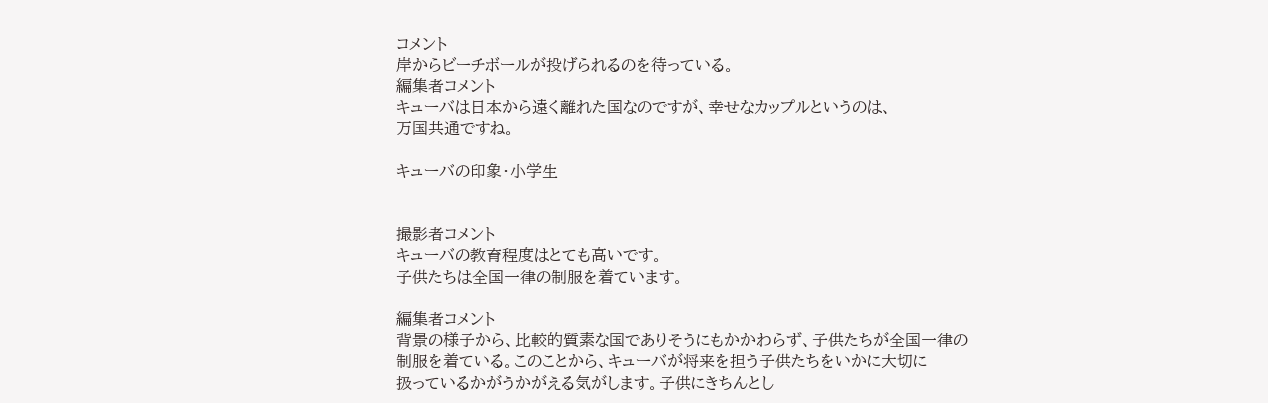コメント
岸からビーチボールが投げられるのを待っている。
編集者コメント
キューバは日本から遠く離れた国なのですが、幸せなカップルというのは、
万国共通ですね。

キューバの印象・小学生


撮影者コメント
キューバの教育程度はとても高いです。
子供たちは全国一律の制服を着ています。

編集者コメント
背景の様子から、比較的質素な国でありそうにもかかわらず、子供たちが全国一律の
制服を着ている。このことから、キューバが将来を担う子供たちをいかに大切に
扱っているかがうかがえる気がします。子供にきちんとし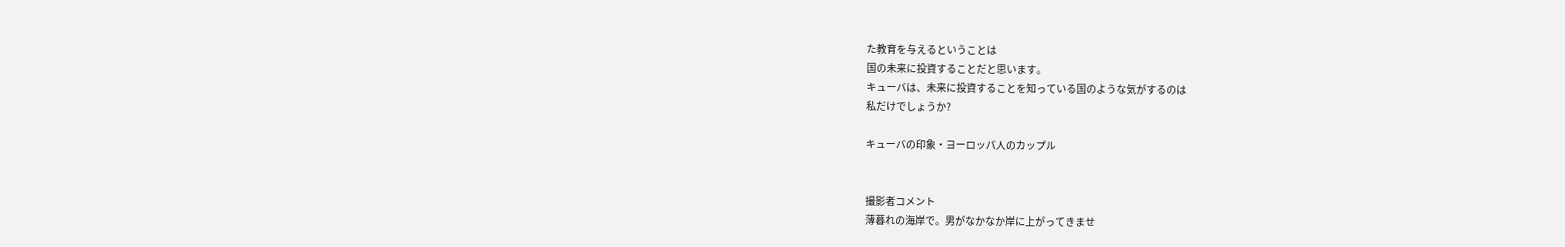た教育を与えるということは
国の未来に投資することだと思います。
キューバは、未来に投資することを知っている国のような気がするのは
私だけでしょうか?

キューバの印象・ヨーロッパ人のカップル


撮影者コメント
薄暮れの海岸で。男がなかなか岸に上がってきませ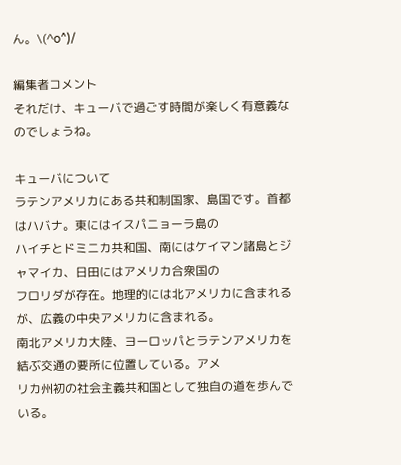ん。\(^o^)/

編集者コメント
それだけ、キューバで過ごす時間が楽しく有意義なのでしょうね。

キューバについて
ラテンアメリカにある共和制国家、島国です。首都はハバナ。東にはイスパニョーラ島の
ハイチとドミニカ共和国、南にはケイマン諸島とジャマイカ、日田にはアメリカ合衆国の
フロリダが存在。地理的には北アメリカに含まれるが、広義の中央アメリカに含まれる。
南北アメリカ大陸、ヨーロッパとラテンアメリカを結ぶ交通の要所に位置している。アメ
リカ州初の社会主義共和国として独自の道を歩んでいる。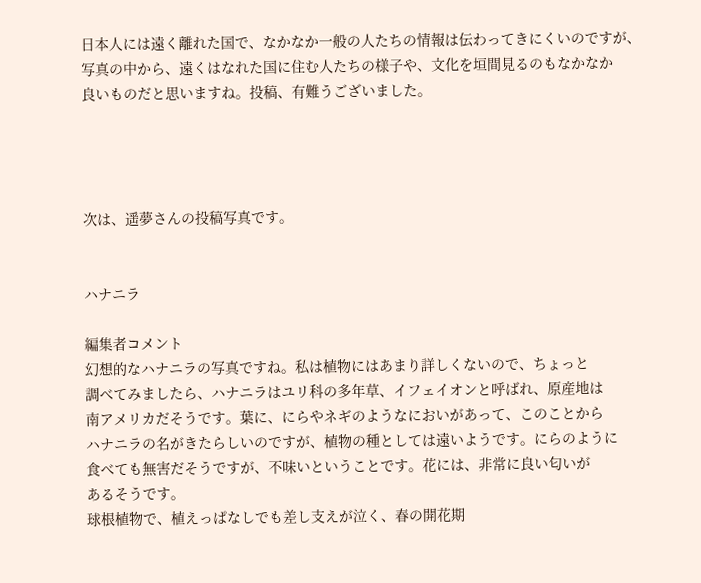日本人には遠く離れた国で、なかなか一般の人たちの情報は伝わってきにくいのですが、
写真の中から、遠くはなれた国に住む人たちの様子や、文化を垣間見るのもなかなか
良いものだと思いますね。投稿、有難うございました。




次は、遥夢さんの投稿写真です。


ハナニラ

編集者コメント
幻想的なハナニラの写真ですね。私は植物にはあまり詳しくないので、ちょっと
調べてみましたら、ハナニラはユリ科の多年草、イフェイオンと呼ばれ、原産地は
南アメリカだそうです。葉に、にらやネギのようなにおいがあって、このことから
ハナニラの名がきたらしいのですが、植物の種としては遠いようです。にらのように
食べても無害だそうですが、不味いということです。花には、非常に良い匂いが
あるそうです。
球根植物で、植えっぱなしでも差し支えが泣く、春の開花期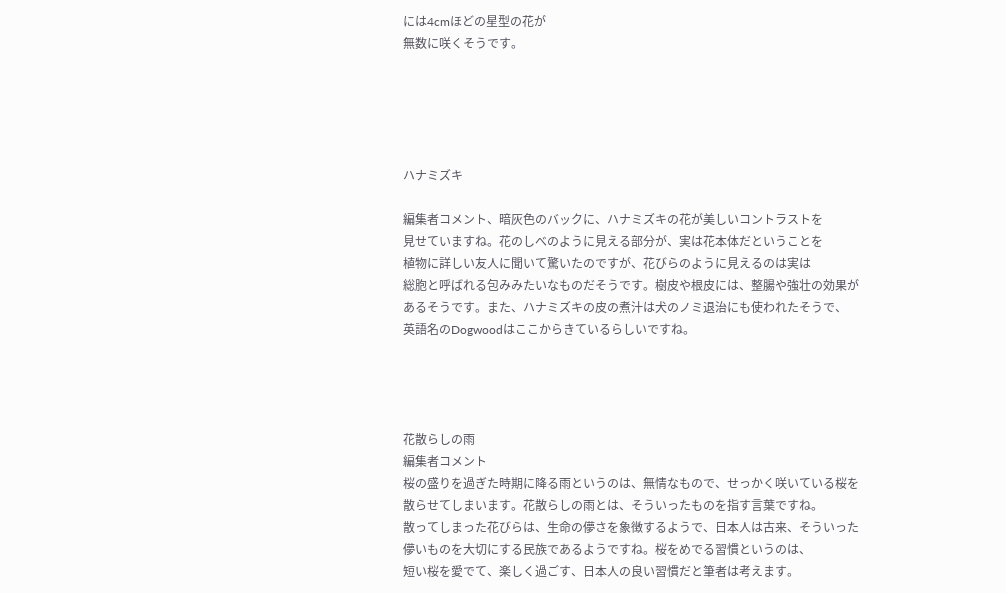には4cmほどの星型の花が
無数に咲くそうです。





ハナミズキ

編集者コメント、暗灰色のバックに、ハナミズキの花が美しいコントラストを
見せていますね。花のしべのように見える部分が、実は花本体だということを
植物に詳しい友人に聞いて驚いたのですが、花びらのように見えるのは実は
総胞と呼ばれる包みみたいなものだそうです。樹皮や根皮には、整腸や強壮の効果が
あるそうです。また、ハナミズキの皮の煮汁は犬のノミ退治にも使われたそうで、
英語名のDogwoodはここからきているらしいですね。




花散らしの雨
編集者コメント
桜の盛りを過ぎた時期に降る雨というのは、無情なもので、せっかく咲いている桜を
散らせてしまいます。花散らしの雨とは、そういったものを指す言葉ですね。
散ってしまった花びらは、生命の儚さを象徴するようで、日本人は古来、そういった
儚いものを大切にする民族であるようですね。桜をめでる習慣というのは、
短い桜を愛でて、楽しく過ごす、日本人の良い習慣だと筆者は考えます。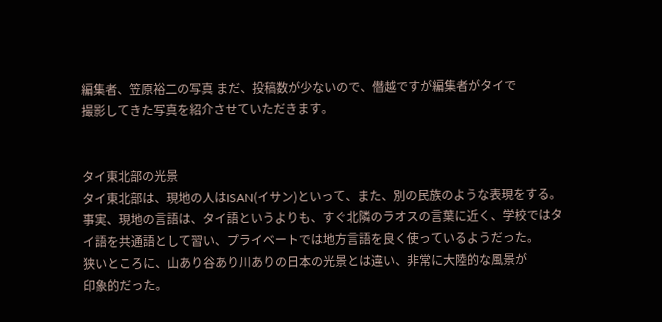編集者、笠原裕二の写真 まだ、投稿数が少ないので、僭越ですが編集者がタイで
撮影してきた写真を紹介させていただきます。


タイ東北部の光景
タイ東北部は、現地の人はISAN(イサン)といって、また、別の民族のような表現をする。
事実、現地の言語は、タイ語というよりも、すぐ北隣のラオスの言葉に近く、学校ではタ
イ語を共通語として習い、プライベートでは地方言語を良く使っているようだった。
狭いところに、山あり谷あり川ありの日本の光景とは違い、非常に大陸的な風景が
印象的だった。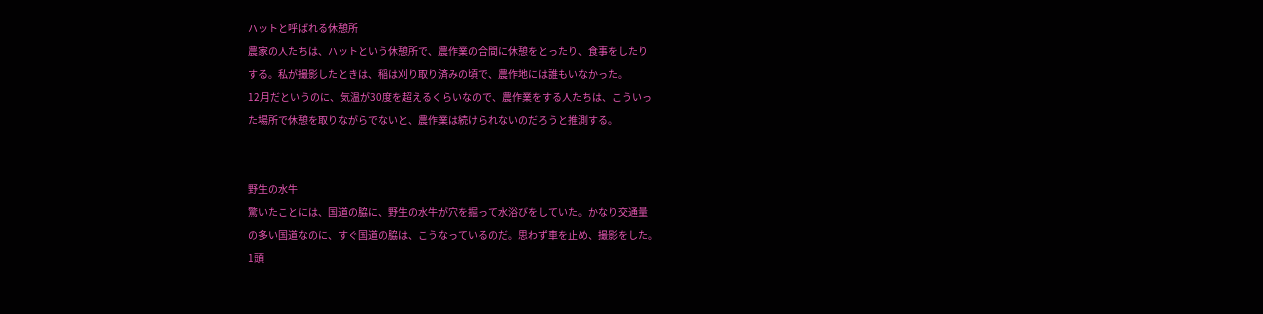ハットと呼ばれる休憩所
農家の人たちは、ハットという休憩所で、農作業の合間に休憩をとったり、食事をしたり
する。私が撮影したときは、稲は刈り取り済みの頃で、農作地には誰もいなかった。
12月だというのに、気温が30度を超えるくらいなので、農作業をする人たちは、こういっ
た場所で休憩を取りながらでないと、農作業は続けられないのだろうと推測する。


野生の水牛
驚いたことには、国道の脇に、野生の水牛が穴を掘って水浴びをしていた。かなり交通量
の多い国道なのに、すぐ国道の脇は、こうなっているのだ。思わず車を止め、撮影をした。
1頭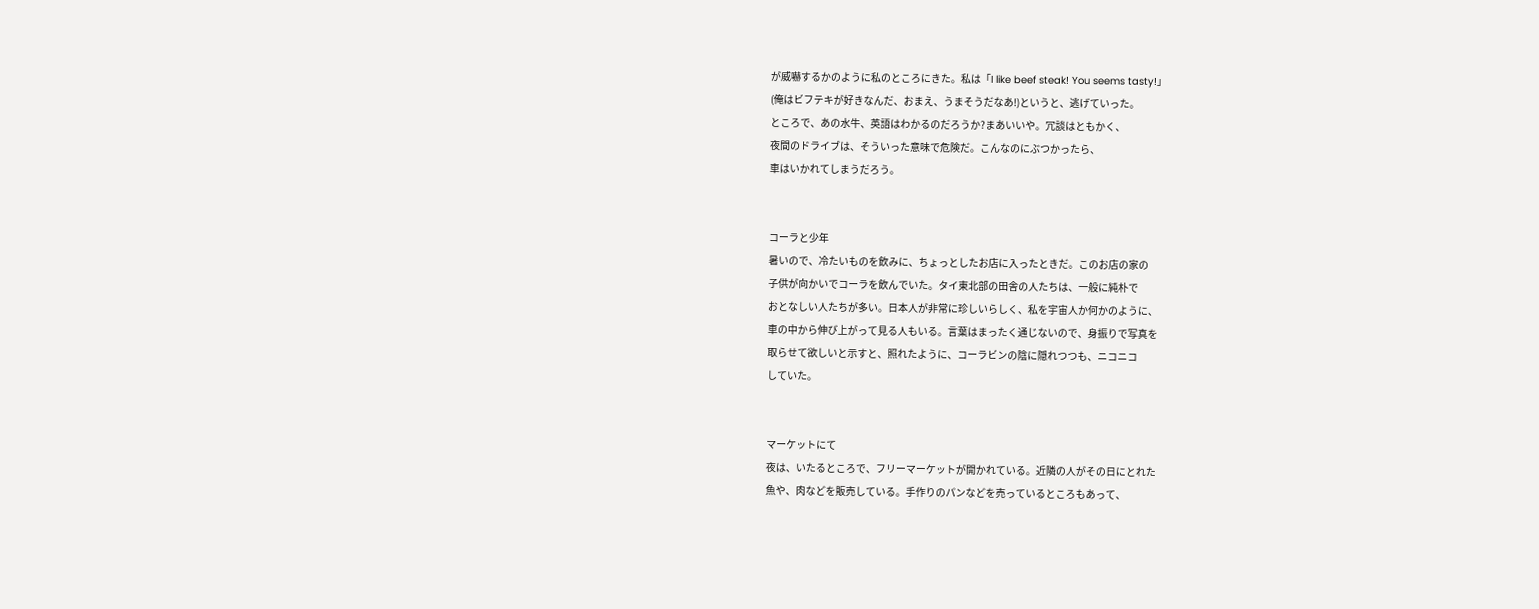が威嚇するかのように私のところにきた。私は「I like beef steak! You seems tasty!」
(俺はビフテキが好きなんだ、おまえ、うまそうだなあ!)というと、逃げていった。
ところで、あの水牛、英語はわかるのだろうか?まあいいや。冗談はともかく、
夜間のドライブは、そういった意味で危険だ。こんなのにぶつかったら、
車はいかれてしまうだろう。


コーラと少年
暑いので、冷たいものを飲みに、ちょっとしたお店に入ったときだ。このお店の家の
子供が向かいでコーラを飲んでいた。タイ東北部の田舎の人たちは、一般に純朴で
おとなしい人たちが多い。日本人が非常に珍しいらしく、私を宇宙人か何かのように、
車の中から伸び上がって見る人もいる。言葉はまったく通じないので、身振りで写真を
取らせて欲しいと示すと、照れたように、コーラビンの陰に隠れつつも、ニコニコ
していた。


マーケットにて
夜は、いたるところで、フリーマーケットが開かれている。近隣の人がその日にとれた
魚や、肉などを販売している。手作りのパンなどを売っているところもあって、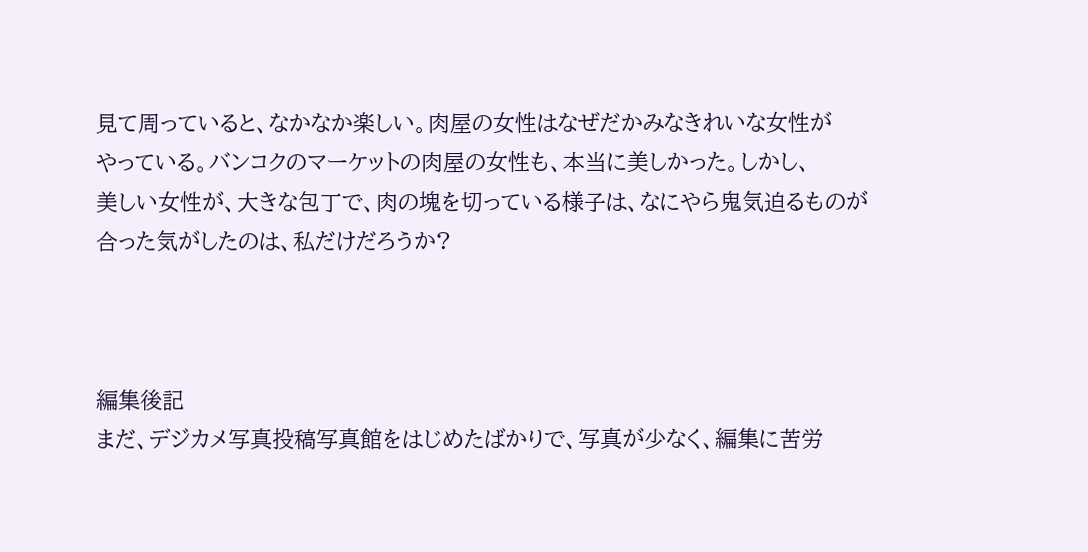見て周っていると、なかなか楽しい。肉屋の女性はなぜだかみなきれいな女性が
やっている。バンコクのマーケットの肉屋の女性も、本当に美しかった。しかし、
美しい女性が、大きな包丁で、肉の塊を切っている様子は、なにやら鬼気迫るものが
合った気がしたのは、私だけだろうか?



編集後記
まだ、デジカメ写真投稿写真館をはじめたばかりで、写真が少なく、編集に苦労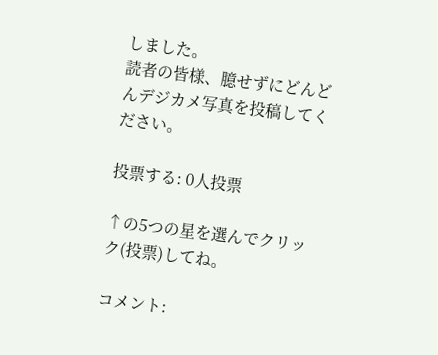しました。
読者の皆様、臆せずにどんどんデジカメ写真を投稿してください。

投票する: 0人投票

↑の5つの星を選んでクリック(投票)してね。

コメント: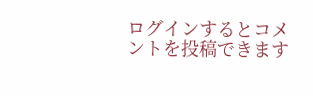ログインするとコメントを投稿できます